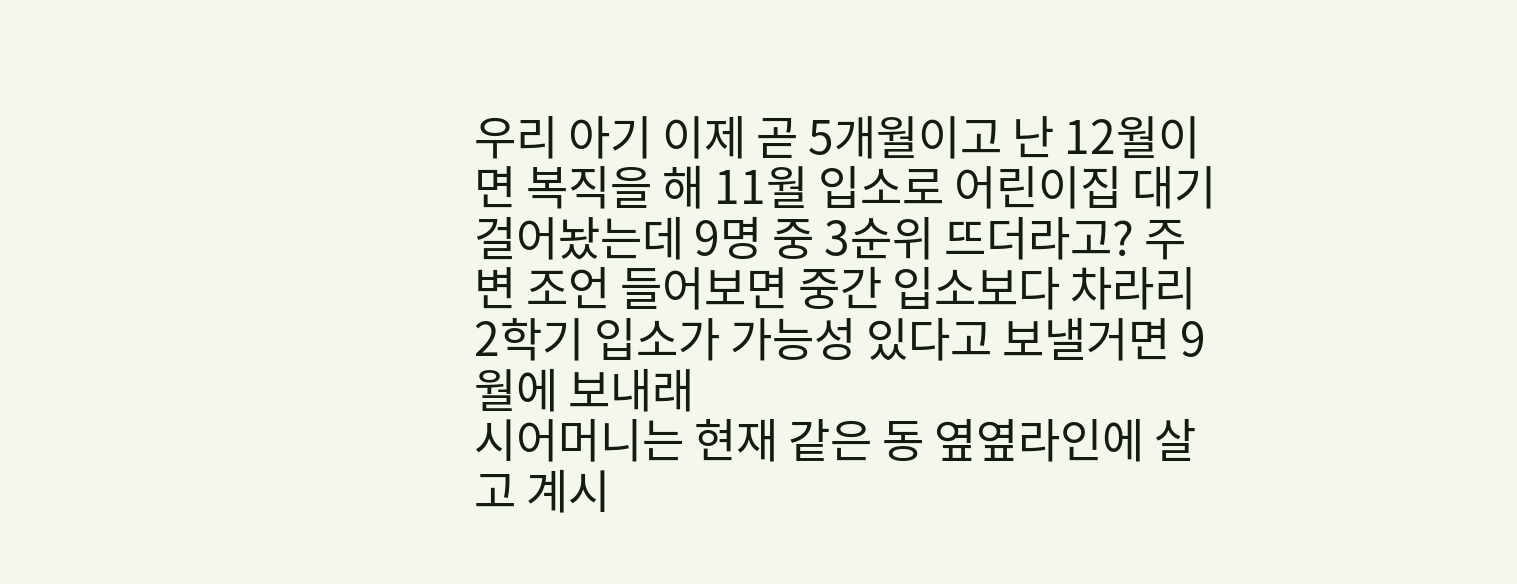우리 아기 이제 곧 5개월이고 난 12월이면 복직을 해 11월 입소로 어린이집 대기 걸어놨는데 9명 중 3순위 뜨더라고? 주변 조언 들어보면 중간 입소보다 차라리 2학기 입소가 가능성 있다고 보낼거면 9월에 보내래
시어머니는 현재 같은 동 옆옆라인에 살고 계시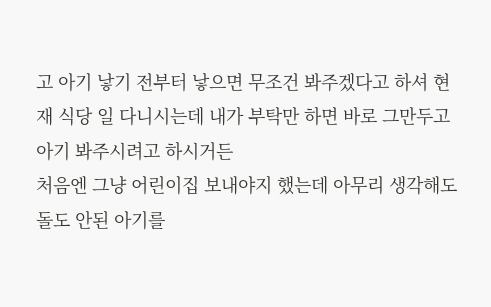고 아기 낳기 전부터 낳으면 무조건 봐주겠다고 하셔 현재 식당 일 다니시는데 내가 부탁만 하면 바로 그만두고 아기 봐주시려고 하시거든
처음엔 그냥 어린이집 보내야지 했는데 아무리 생각해도 돌도 안된 아기를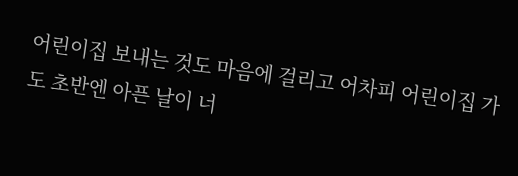어린이집 보내는 것도 마음에 걸리고 어차피 어린이집 가도 초반엔 아픈 날이 너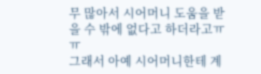무 많아서 시어머니 도움을 받을 수 밖에 없다고 하더라고ㅠㅠ
그래서 아예 시어머니한테 계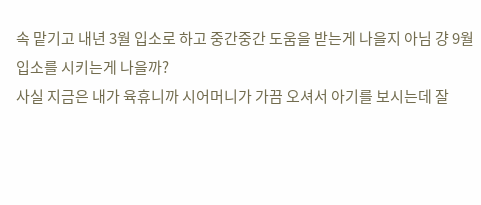속 맡기고 내년 3월 입소로 하고 중간중간 도움을 받는게 나을지 아님 걍 9월 입소를 시키는게 나을까?
사실 지금은 내가 육휴니까 시어머니가 가끔 오셔서 아기를 보시는데 잘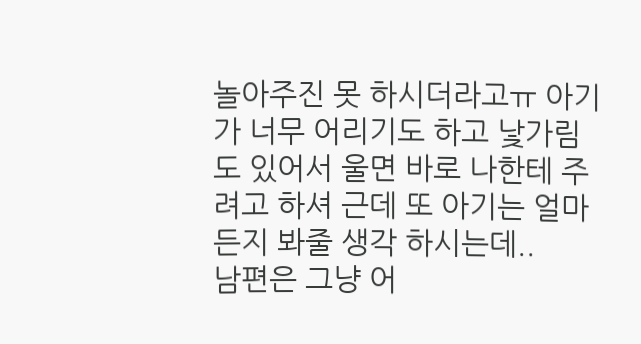놀아주진 못 하시더라고ㅠ 아기가 너무 어리기도 하고 낯가림도 있어서 울면 바로 나한테 주려고 하셔 근데 또 아기는 얼마든지 봐줄 생각 하시는데..
남편은 그냥 어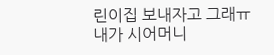린이집 보내자고 그래ㅠ 내가 시어머니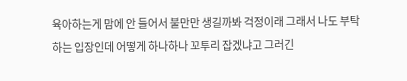육아하는게 맘에 안 들어서 불만만 생길까봐 걱정이래 그래서 나도 부탁하는 입장인데 어떻게 하나하나 꼬투리 잡겠냐고 그러긴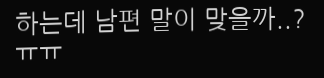하는데 남편 말이 맞을까..?ㅠㅠ